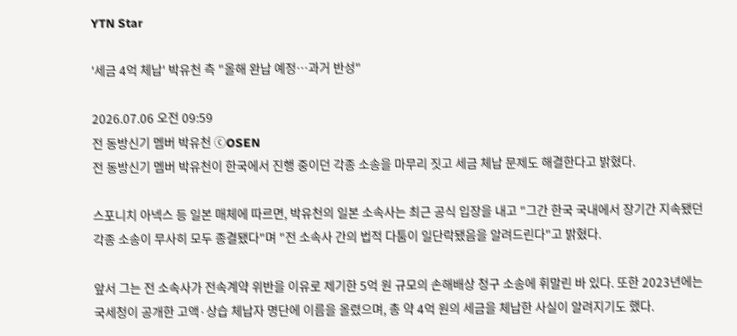YTN Star

'세금 4억 체납' 박유천 측 "올해 완납 예정…과거 반성"

2026.07.06 오전 09:59
전 동방신기 멤버 박유천 ⓒOSEN
전 동방신기 멤버 박유천이 한국에서 진행 중이던 각종 소송을 마무리 짓고 세금 체납 문제도 해결한다고 밝혔다.

스포니치 아넥스 등 일본 매체에 따르면, 박유천의 일본 소속사는 최근 공식 입장을 내고 "그간 한국 국내에서 장기간 지속됐던 각종 소송이 무사히 모두 종결됐다"며 "전 소속사 간의 법적 다툼이 일단락됐음을 알려드린다"고 밝혔다.

앞서 그는 전 소속사가 전속계약 위반을 이유로 제기한 5억 원 규모의 손해배상 청구 소송에 휘말린 바 있다. 또한 2023년에는 국세청이 공개한 고액·상습 체납자 명단에 이름을 올렸으며, 총 약 4억 원의 세금을 체납한 사실이 알려지기도 했다.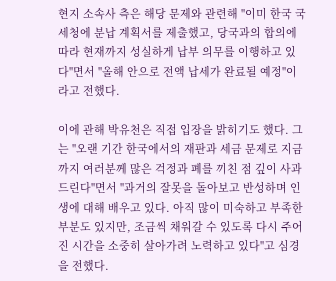현지 소속사 측은 해당 문제와 관련해 "이미 한국 국세청에 분납 계획서를 제출했고, 당국과의 합의에 따라 현재까지 성실하게 납부 의무를 이행하고 있다"면서 "올해 안으로 전액 납세가 완료될 예정"이라고 전했다.

이에 관해 박유천은 직접 입장을 밝히기도 했다. 그는 "오랜 기간 한국에서의 재판과 세금 문제로 지금까지 여러분께 많은 걱정과 폐를 끼친 점 깊이 사과드린다"면서 "과거의 잘못을 돌아보고 반성하며 인생에 대해 배우고 있다. 아직 많이 미숙하고 부족한 부분도 있지만, 조금씩 채워갈 수 있도록 다시 주어진 시간을 소중히 살아가려 노력하고 있다"고 심경을 전했다.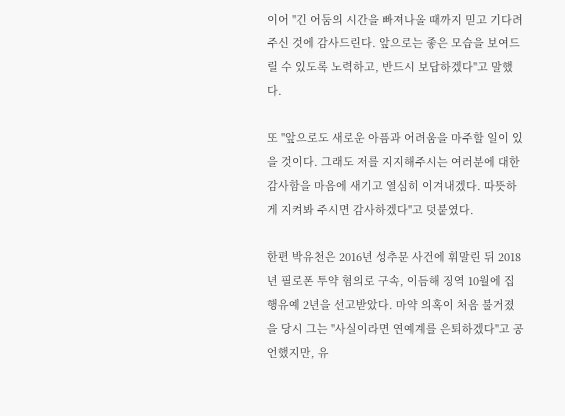이어 "긴 어둠의 시간을 빠져나올 때까지 믿고 기다려주신 것에 감사드린다. 앞으로는 좋은 모습을 보여드릴 수 있도록 노력하고, 반드시 보답하겠다"고 말했다.

또 "앞으로도 새로운 아픔과 어려움을 마주할 일이 있을 것이다. 그래도 저를 지지해주시는 여러분에 대한 감사함을 마음에 새기고 열심히 이겨내겠다. 따뜻하게 지켜봐 주시면 감사하겠다"고 덧붙였다.

한편 박유천은 2016년 성추문 사건에 휘말린 뒤 2018년 필로폰 투약 혐의로 구속, 이듬해 징역 10월에 집행유예 2년을 선고받았다. 마약 의혹이 처음 불거졌을 당시 그는 "사실이라면 연예계를 은퇴하겠다"고 공언했지만, 유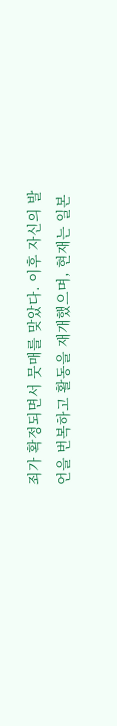죄가 확정되면서 뭇매를 맞았다. 이후 자신의 발언을 번복하고 활동을 재개했으며, 현재는 일본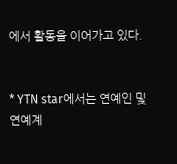에서 활동을 이어가고 있다.


* YTN star에서는 연예인 및 연예계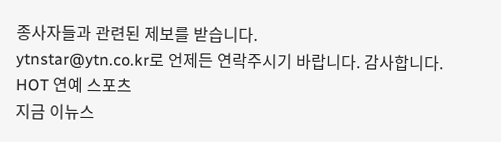종사자들과 관련된 제보를 받습니다.
ytnstar@ytn.co.kr로 언제든 연락주시기 바랍니다. 감사합니다.
HOT 연예 스포츠
지금 이뉴스